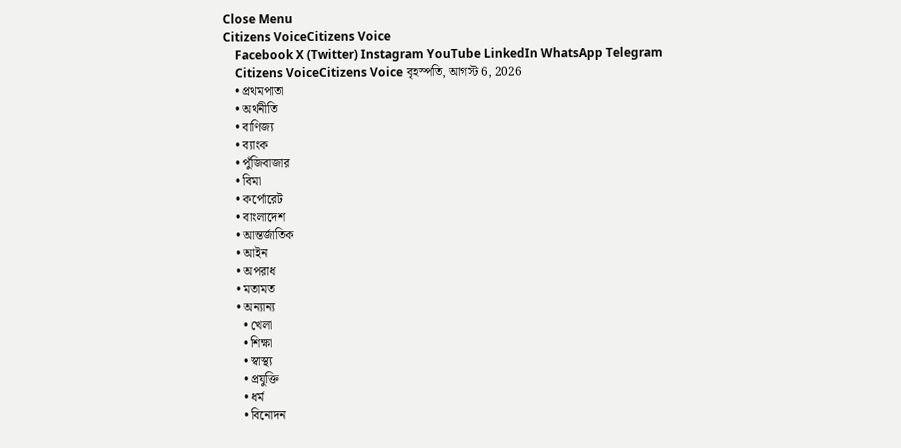Close Menu
Citizens VoiceCitizens Voice
    Facebook X (Twitter) Instagram YouTube LinkedIn WhatsApp Telegram
    Citizens VoiceCitizens Voice বৃহস্পতি, আগস্ট 6, 2026
    • প্রথমপাতা
    • অর্থনীতি
    • বাণিজ্য
    • ব্যাংক
    • পুঁজিবাজার
    • বিমা
    • কর্পোরেট
    • বাংলাদেশ
    • আন্তর্জাতিক
    • আইন
    • অপরাধ
    • মতামত
    • অন্যান্য
      • খেলা
      • শিক্ষা
      • স্বাস্থ্য
      • প্রযুক্তি
      • ধর্ম
      • বিনোদন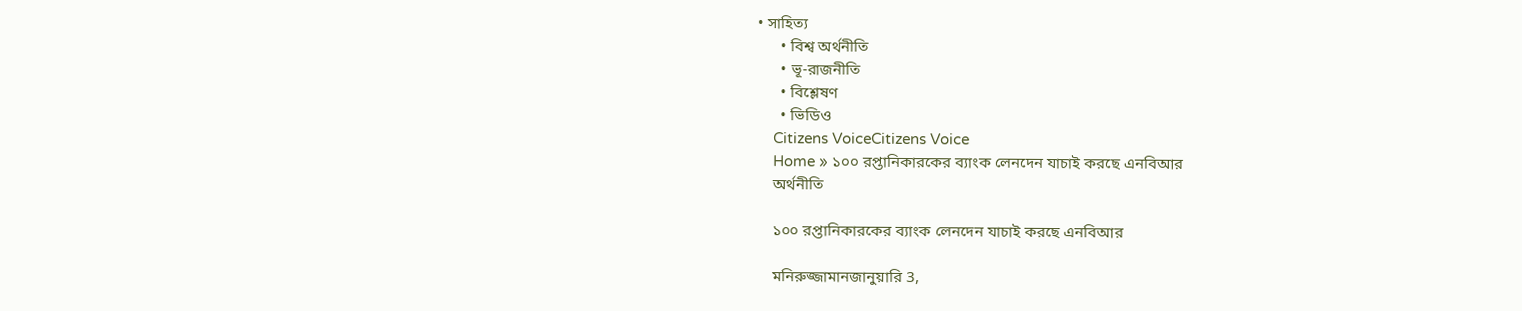• সাহিত্য
      • বিশ্ব অর্থনীতি
      • ভূ-রাজনীতি
      • বিশ্লেষণ
      • ভিডিও
    Citizens VoiceCitizens Voice
    Home » ১০০ রপ্তানিকারকের ব্যাংক লেনদেন যাচাই করছে এনবিআর
    অর্থনীতি

    ১০০ রপ্তানিকারকের ব্যাংক লেনদেন যাচাই করছে এনবিআর

    মনিরুজ্জামানজানুয়ারি 3,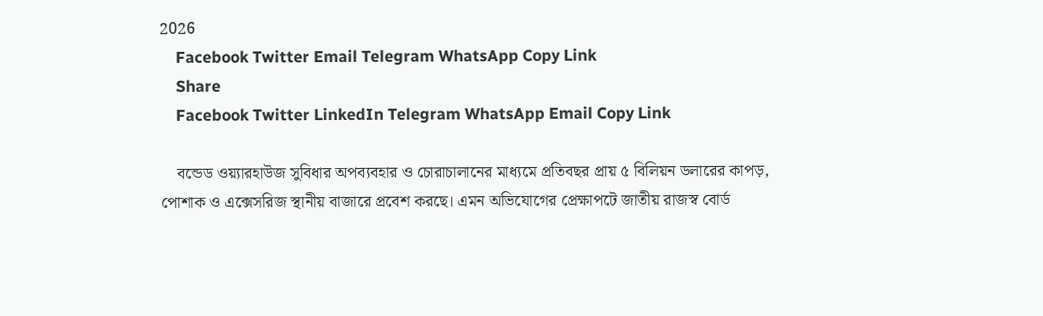2026
    Facebook Twitter Email Telegram WhatsApp Copy Link
    Share
    Facebook Twitter LinkedIn Telegram WhatsApp Email Copy Link

    বন্ডেড ওয়্যারহাউজ সুবিধার অপব্যবহার ও চোরাচালানের মাধ্যমে প্রতিবছর প্রায় ৫ বিলিয়ন ডলারের কাপড়, পোশাক ও এক্সেসরিজ স্থানীয় বাজারে প্রবেশ করছে। এমন অভিযোগের প্রেক্ষাপটে জাতীয় রাজস্ব বোর্ড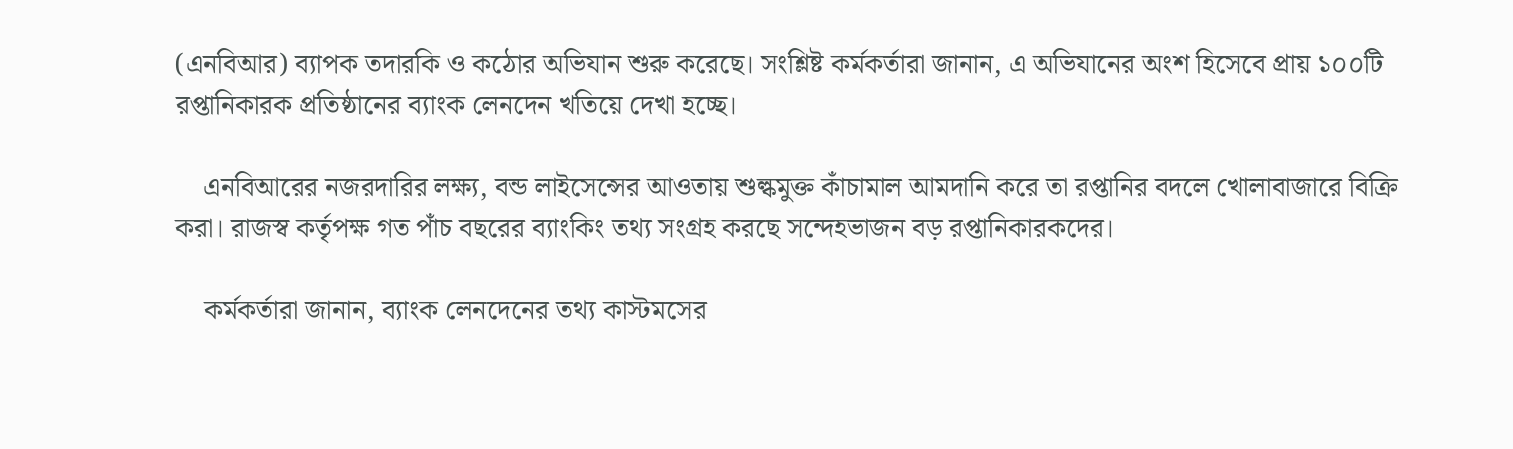(এনবিআর) ব্যাপক তদারকি ও কঠোর অভিযান শুরু করেছে। সংশ্লিষ্ট কর্মকর্তারা জানান, এ অভিযানের অংশ হিসেবে প্রায় ১০০টি রপ্তানিকারক প্রতিষ্ঠানের ব্যাংক লেনদেন খতিয়ে দেখা হচ্ছে।

    এনবিআরের নজরদারির লক্ষ্য, বন্ড লাইসেন্সের আওতায় শুল্কমুক্ত কাঁচামাল আমদানি করে তা রপ্তানির বদলে খোলাবাজারে বিক্রি করা। রাজস্ব কর্তৃপক্ষ গত পাঁচ বছরের ব্যাংকিং তথ্য সংগ্রহ করছে সন্দেহভাজন বড় রপ্তানিকারকদের।

    কর্মকর্তারা জানান, ব্যাংক লেনদেনের তথ্য কাস্টমসের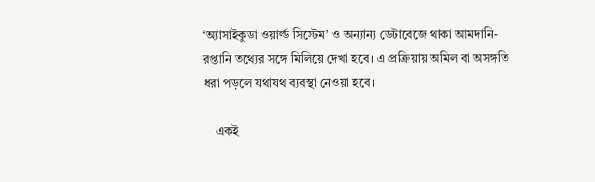‘অ্যাসাইকুডা ওয়ার্ল্ড সিস্টেম’ ও অন্যান্য ডেটাবেজে থাকা আমদানি-রপ্তানি তথ্যের সঙ্গে মিলিয়ে দেখা হবে। এ প্রক্রিয়ায় অমিল বা অসঙ্গতি ধরা পড়লে যথাযথ ব্যবস্থা নেওয়া হবে।

    একই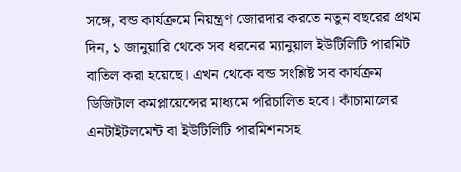সঙ্গে, বন্ড কার্যক্রমে নিয়ন্ত্রণ জোরদার করতে নতুন বছরের প্রথম দিন, ১ জানুয়ারি থেকে সব ধরনের ম্যানুয়াল ইউটিলিটি পারমিট বাতিল করা হয়েছে। এখন থেকে বন্ড সংশ্লিষ্ট সব কার্যক্রম ডিজিটাল কমপ্লায়েন্সের মাধ্যমে পরিচালিত হবে। কাঁচামালের এনটাইটলমেন্ট বা ইউটিলিটি পারমিশনসহ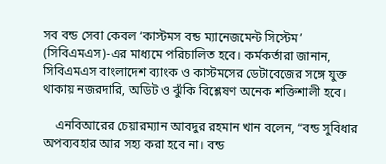সব বন্ড সেবা কেবল ‘কাস্টমস বন্ড ম্যানেজমেন্ট সিস্টেম’ (সিবিএমএস)-এর মাধ্যমে পরিচালিত হবে। কর্মকর্তারা জানান, সিবিএমএস বাংলাদেশ ব্যাংক ও কাস্টমসের ডেটাবেজের সঙ্গে যুক্ত থাকায় নজরদারি, অডিট ও ঝুঁকি বিশ্লেষণ অনেক শক্তিশালী হবে।

    এনবিআরের চেয়ারম্যান আবদুর রহমান খান বলেন, “বন্ড সুবিধার অপব্যবহার আর সহ্য করা হবে না। বন্ড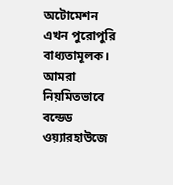অটোমেশন এখন পুরোপুরি বাধ্যতামূলক। আমরা নিয়মিতভাবে বন্ডেড ওয়্যারহাউজে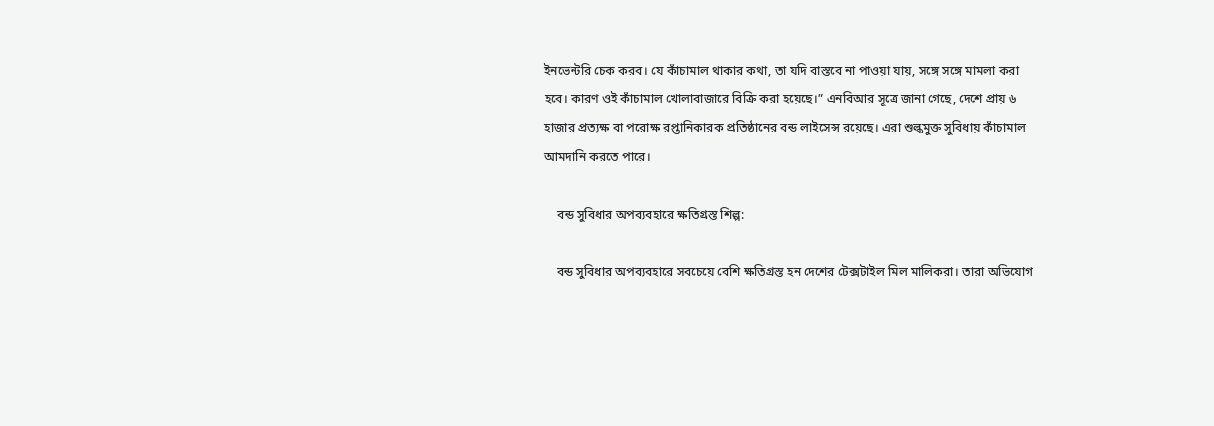ইনভেন্টরি চেক করব। যে কাঁচামাল থাকার কথা, তা যদি বাস্তবে না পাওয়া যায়, সঙ্গে সঙ্গে মামলা করা হবে। কারণ ওই কাঁচামাল খোলাবাজারে বিক্রি করা হয়েছে।” এনবিআর সূত্রে জানা গেছে, দেশে প্রায় ৬ হাজার প্রত্যক্ষ বা পরোক্ষ রপ্তানিকারক প্রতিষ্ঠানের বন্ড লাইসেন্স রয়েছে। এরা শুল্কমুক্ত সুবিধায় কাঁচামাল আমদানি করতে পারে।

    বন্ড সুবিধার অপব্যবহারে ক্ষতিগ্রস্ত শিল্প:

    বন্ড সুবিধার অপব্যবহারে সবচেয়ে বেশি ক্ষতিগ্রস্ত হন দেশের টেক্সটাইল মিল মালিকরা। তারা অভিযোগ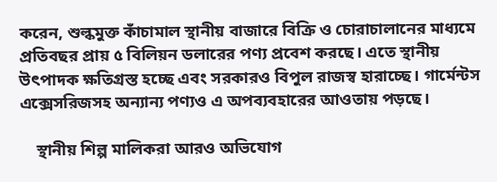করেন, শুল্কমুক্ত কাঁচামাল স্থানীয় বাজারে বিক্রি ও চোরাচালানের মাধ্যমে প্রতিবছর প্রায় ৫ বিলিয়ন ডলারের পণ্য প্রবেশ করছে। এতে স্থানীয় উৎপাদক ক্ষতিগ্রস্ত হচ্ছে এবং সরকারও বিপুল রাজস্ব হারাচ্ছে। গার্মেন্টস এক্সেসরিজসহ অন্যান্য পণ্যও এ অপব্যবহারের আওতায় পড়ছে।

    স্থানীয় শিল্প মালিকরা আরও অভিযোগ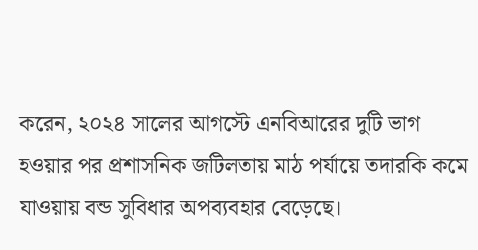করেন, ২০২৪ সালের আগস্টে এনবিআরের দুটি ভাগ হওয়ার পর প্রশাসনিক জটিলতায় মাঠ পর্যায়ে তদারকি কমে যাওয়ায় বন্ড সুবিধার অপব্যবহার বেড়েছে।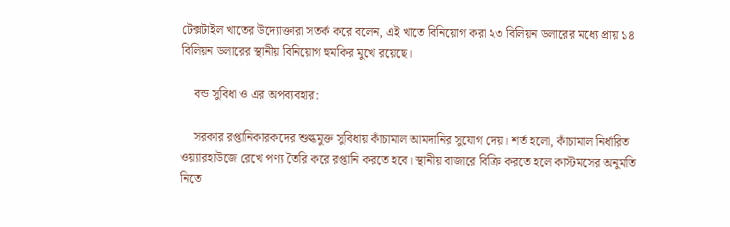টেক্সটাইল খাতের উদ্যোক্তারা সতর্ক করে বলেন, এই খাতে বিনিয়োগ করা ২৩ বিলিয়ন ডলারের মধ্যে প্রায় ১৪ বিলিয়ন ডলারের স্থানীয় বিনিয়োগ হুমকির মুখে রয়েছে।

    বন্ড সুবিধা ও এর অপব্যবহার:

    সরকার রপ্তানিকারকদের শুল্কমুক্ত সুবিধায় কাঁচামাল আমদানির সুযোগ দেয়। শর্ত হলো, কাঁচামাল নির্ধারিত ওয়্যারহাউজে রেখে পণ্য তৈরি করে রপ্তানি করতে হবে। স্থানীয় বাজারে বিক্রি করতে হলে কাস্টমসের অনুমতি নিতে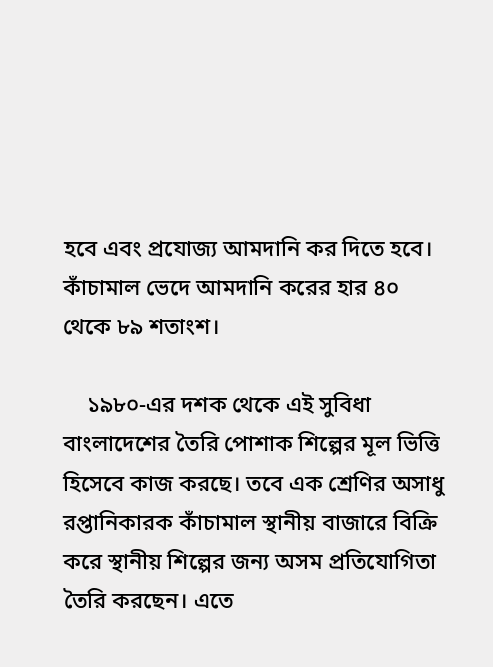হবে এবং প্রযোজ্য আমদানি কর দিতে হবে। কাঁচামাল ভেদে আমদানি করের হার ৪০ থেকে ৮৯ শতাংশ।

    ১৯৮০-এর দশক থেকে এই সুবিধা বাংলাদেশের তৈরি পোশাক শিল্পের মূল ভিত্তি হিসেবে কাজ করছে। তবে এক শ্রেণির অসাধু রপ্তানিকারক কাঁচামাল স্থানীয় বাজারে বিক্রি করে স্থানীয় শিল্পের জন্য অসম প্রতিযোগিতা তৈরি করছেন। এতে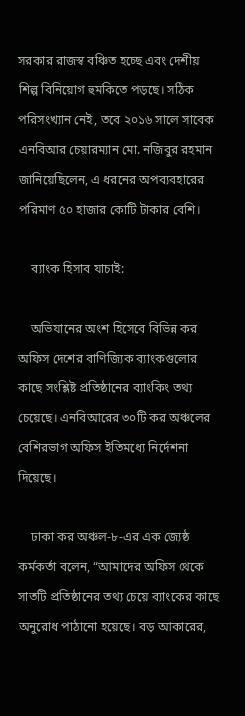সরকার রাজস্ব বঞ্চিত হচ্ছে এবং দেশীয় শিল্প বিনিয়োগ হুমকিতে পড়ছে। সঠিক পরিসংখ্যান নেই, তবে ২০১৬ সালে সাবেক এনবিআর চেয়ারম্যান মো. নজিবুর রহমান জানিয়েছিলেন, এ ধরনের অপব্যবহারের পরিমাণ ৫০ হাজার কোটি টাকার বেশি।

    ব্যাংক হিসাব যাচাই:

    অভিযানের অংশ হিসেবে বিভিন্ন কর অফিস দেশের বাণিজ্যিক ব্যাংকগুলোর কাছে সংশ্লিষ্ট প্রতিষ্ঠানের ব্যাংকিং তথ্য চেয়েছে। এনবিআরের ৩০টি কর অঞ্চলের বেশিরভাগ অফিস ইতিমধ্যে নির্দেশনা দিয়েছে।

    ঢাকা কর অঞ্চল-৮-এর এক জ্যেষ্ঠ কর্মকর্তা বলেন, “আমাদের অফিস থেকে সাতটি প্রতিষ্ঠানের তথ্য চেয়ে ব্যাংকের কাছে অনুরোধ পাঠানো হয়েছে। বড় আকারের,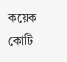কয়েক কোটি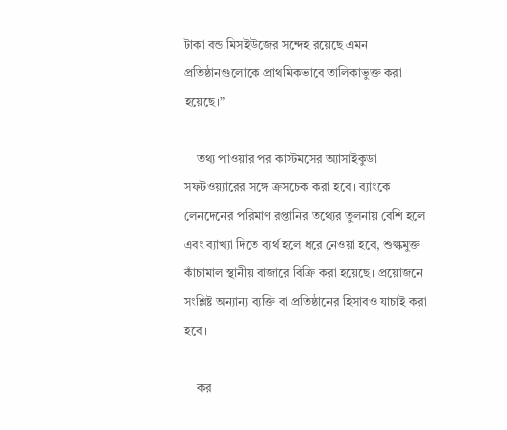টাকা বন্ড মিসইউজের সন্দেহ রয়েছে এমন প্রতিষ্ঠানগুলোকে প্রাথমিকভাবে তালিকাভুক্ত করা হয়েছে।”

    তথ্য পাওয়ার পর কাস্টমসের অ্যাসাইকুডা সফটওয়্যারের সঙ্গে ক্রসচেক করা হবে। ব্যাংকে লেনদেনের পরিমাণ রপ্তানির তথ্যের তুলনায় বেশি হলে এবং ব্যাখ্যা দিতে ব্যর্থ হলে ধরে নেওয়া হবে, শুল্কমুক্ত কাঁচামাল স্থানীয় বাজারে বিক্রি করা হয়েছে। প্রয়োজনে সংশ্লিষ্ট অন্যান্য ব্যক্তি বা প্রতিষ্ঠানের হিসাবও যাচাই করা হবে।

    কর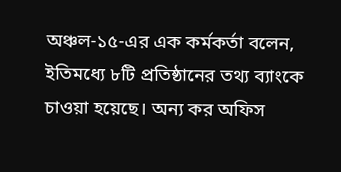অঞ্চল-১৫-এর এক কর্মকর্তা বলেন, ইতিমধ্যে ৮টি প্রতিষ্ঠানের তথ্য ব্যাংকে চাওয়া হয়েছে। অন্য কর অফিস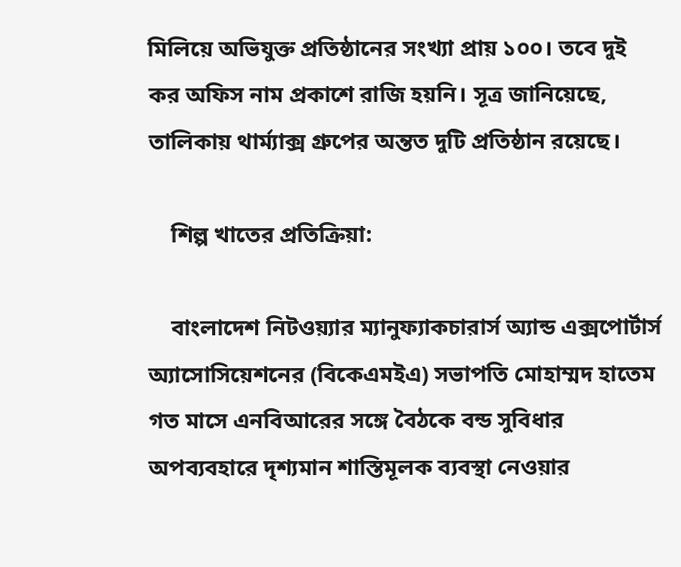মিলিয়ে অভিযুক্ত প্রতিষ্ঠানের সংখ্যা প্রায় ১০০। তবে দুই কর অফিস নাম প্রকাশে রাজি হয়নি। সূত্র জানিয়েছে, তালিকায় থার্ম্যাক্স গ্রুপের অন্তত দুটি প্রতিষ্ঠান রয়েছে।

    শিল্প খাতের প্রতিক্রিয়া:

    বাংলাদেশ নিটওয়্যার ম্যানুফ্যাকচারার্স অ্যান্ড এক্সপোর্টার্স অ্যাসোসিয়েশনের (বিকেএমইএ) সভাপতি মোহাম্মদ হাতেম গত মাসে এনবিআরের সঙ্গে বৈঠকে বন্ড সুবিধার অপব্যবহারে দৃশ্যমান শাস্তিমূলক ব্যবস্থা নেওয়ার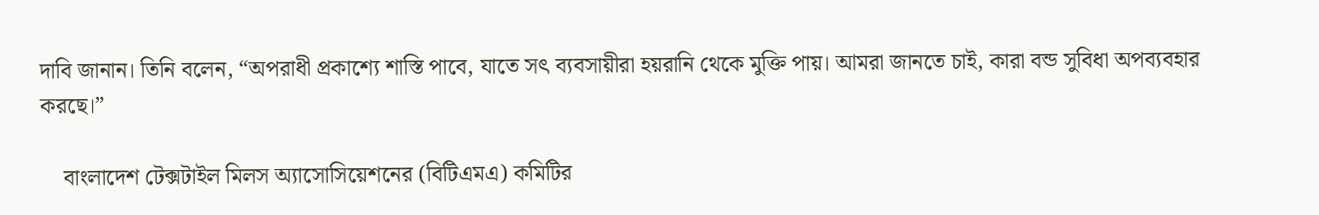দাবি জানান। তিনি বলেন, “অপরাধী প্রকাশ্যে শাস্তি পাবে, যাতে সৎ ব্যবসায়ীরা হয়রানি থেকে মুক্তি পায়। আমরা জানতে চাই, কারা বন্ড সুবিধা অপব্যবহার করছে।”

    বাংলাদেশ টেক্সটাইল মিলস অ্যাসোসিয়েশনের (বিটিএমএ) কমিটির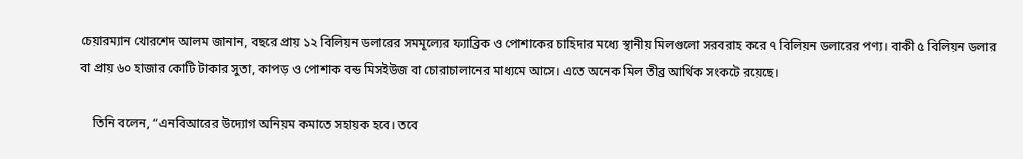চেয়ারম্যান খোরশেদ আলম জানান, বছরে প্রায় ১২ বিলিয়ন ডলারের সমমূল্যের ফ্যাব্রিক ও পোশাকের চাহিদার মধ্যে স্থানীয় মিলগুলো সরবরাহ করে ৭ বিলিয়ন ডলারের পণ্য। বাকী ৫ বিলিয়ন ডলার বা প্রায় ৬০ হাজার কোটি টাকার সুতা, কাপড় ও পোশাক বন্ড মিসইউজ বা চোরাচালানের মাধ্যমে আসে। এতে অনেক মিল তীব্র আর্থিক সংকটে রয়েছে।

    তিনি বলেন, “এনবিআরের উদ্যোগ অনিয়ম কমাতে সহায়ক হবে। তবে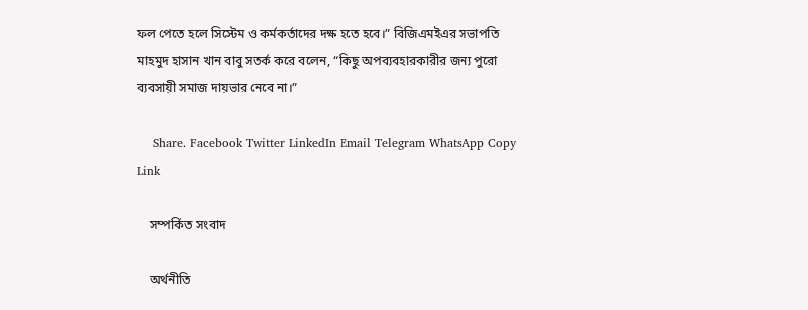ফল পেতে হলে সিস্টেম ও কর্মকর্তাদের দক্ষ হতে হবে।” বিজিএমইএর সভাপতি মাহমুদ হাসান খান বাবু সতর্ক করে বলেন, “কিছু অপব্যবহারকারীর জন্য পুরো ব্যবসায়ী সমাজ দায়ভার নেবে না।”

    Share. Facebook Twitter LinkedIn Email Telegram WhatsApp Copy Link

    সম্পর্কিত সংবাদ

    অর্থনীতি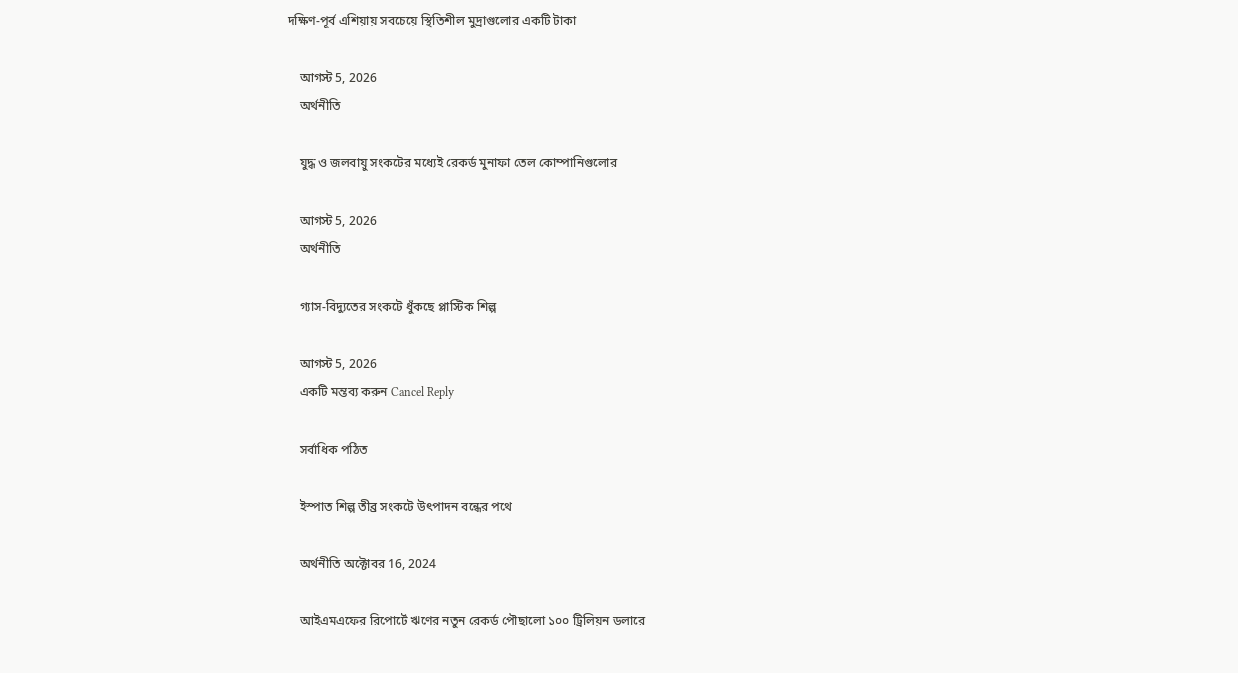দক্ষিণ-পূর্ব এশিয়ায় সবচেয়ে স্থিতিশীল মুদ্রাগুলোর একটি টাকা

    আগস্ট 5, 2026
    অর্থনীতি

    যুদ্ধ ও জলবায়ু সংকটের মধ্যেই রেকর্ড মুনাফা তেল কোম্পানিগুলোর

    আগস্ট 5, 2026
    অর্থনীতি

    গ্যাস-বিদ্যুতের সংকটে ধুঁকছে প্লাস্টিক শিল্প

    আগস্ট 5, 2026
    একটি মন্তব্য করুন Cancel Reply

    সর্বাধিক পঠিত

    ইস্পাত শিল্প তীব্র সংকটে উৎপাদন বন্ধের পথে

    অর্থনীতি অক্টোবর 16, 2024

    আইএমএফের রিপোর্টে ঋণের নতুন রেকর্ড পৌছালো ১০০ ট্রিলিয়ন ডলারে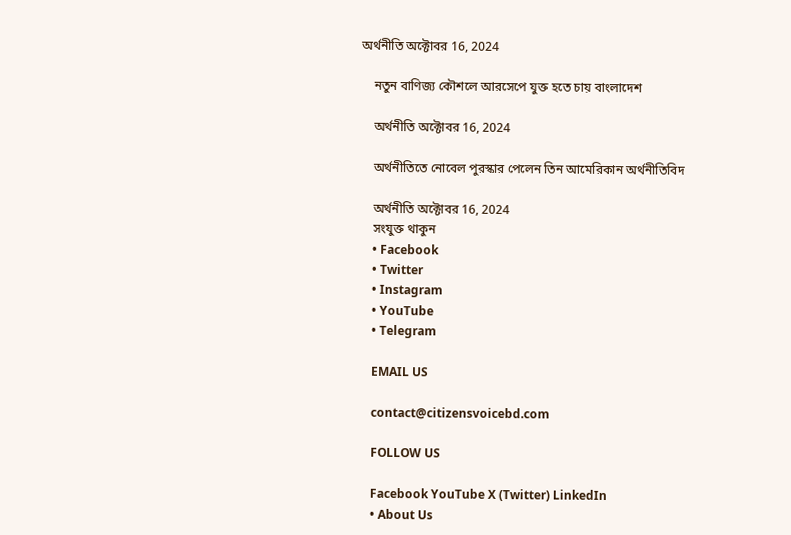অর্থনীতি অক্টোবর 16, 2024

    নতুন বাণিজ্য কৌশলে আরসেপে যুক্ত হতে চায় বাংলাদেশ

    অর্থনীতি অক্টোবর 16, 2024

    অর্থনীতিতে নোবেল পুরস্কার পেলেন তিন আমেরিকান অর্থনীতিবিদ

    অর্থনীতি অক্টোবর 16, 2024
    সংযুক্ত থাকুন
    • Facebook
    • Twitter
    • Instagram
    • YouTube
    • Telegram

    EMAIL US

    contact@citizensvoicebd.com

    FOLLOW US

    Facebook YouTube X (Twitter) LinkedIn
    • About Us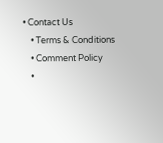• Contact Us
    • Terms & Conditions
    • Comment Policy
    •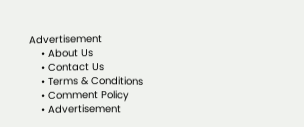Advertisement
    • About Us
    • Contact Us
    • Terms & Conditions
    • Comment Policy
    • Advertisement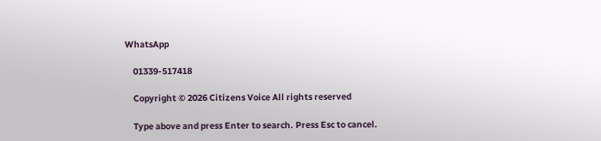WhatsApp

    01339-517418

    Copyright © 2026 Citizens Voice All rights reserved

    Type above and press Enter to search. Press Esc to cancel.